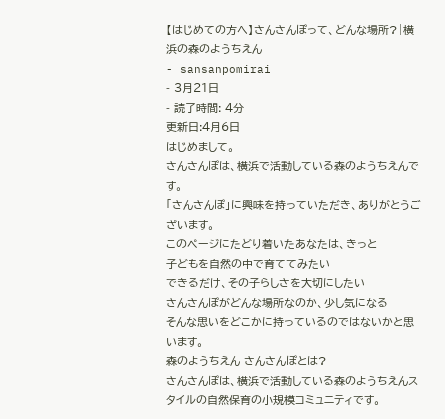【はじめての方へ】さんさんぽって、どんな場所?|横浜の森のようちえん
- sansanpomirai
- 3月21日
- 読了時間: 4分
更新日:4月6日
はじめまして。
さんさんぽは、横浜で活動している森のようちえんです。
「さんさんぽ」に興味を持っていただき、ありがとうございます。
このページにたどり着いたあなたは、きっと
子どもを自然の中で育ててみたい
できるだけ、その子らしさを大切にしたい
さんさんぽがどんな場所なのか、少し気になる
そんな思いをどこかに持っているのではないかと思います。
森のようちえん さんさんぽとは?
さんさんぽは、横浜で活動している森のようちえんスタイルの自然保育の小規模コミュニティです。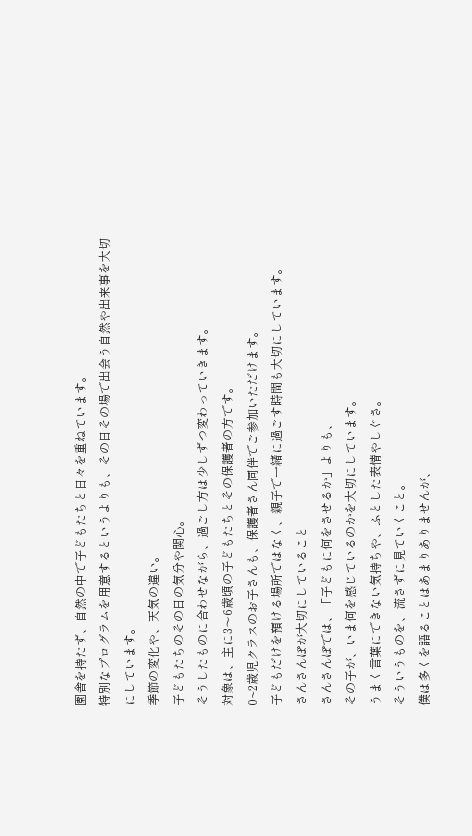園舎を持たず、自然の中で子どもたちと日々を重ねています。
特別なプログラムを用意するというよりも、その日その場で出会う自然や出来事を大切にしています。
季節の変化や、天気の違い。
子どもたちのその日の気分や関心。
そうしたものに合わせながら、過ごし方は少しずつ変わっていきます。
対象は、主に3〜6歳頃の子どもたちとその保護者の方です。
0~2歳児クラスのお子さんも、保護者さん同伴でご参加いただけます。
子どもだけを預ける場所ではなく、親子で一緒に過ごす時間も大切にしています。
さんさんぽが大切にしていること
さんさんぽでは、「子どもに何をさせるか」よりも、
その子が、いま何を感じているのかを大切にしています。
うまく言葉にできない気持ちや、ふとした表情やしぐさ。
そういうものを、流さずに見ていくこと。
僕は多くを語ることはあまりありませんが、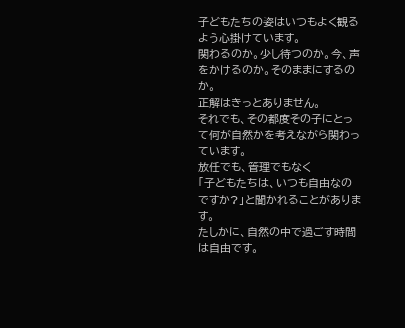子どもたちの姿はいつもよく観るよう心掛けています。
関わるのか。少し待つのか。今、声をかけるのか。そのままにするのか。
正解はきっとありません。
それでも、その都度その子にとって何が自然かを考えながら関わっています。
放任でも、管理でもなく
「子どもたちは、いつも自由なのですか?」と聞かれることがあります。
たしかに、自然の中で過ごす時間は自由です。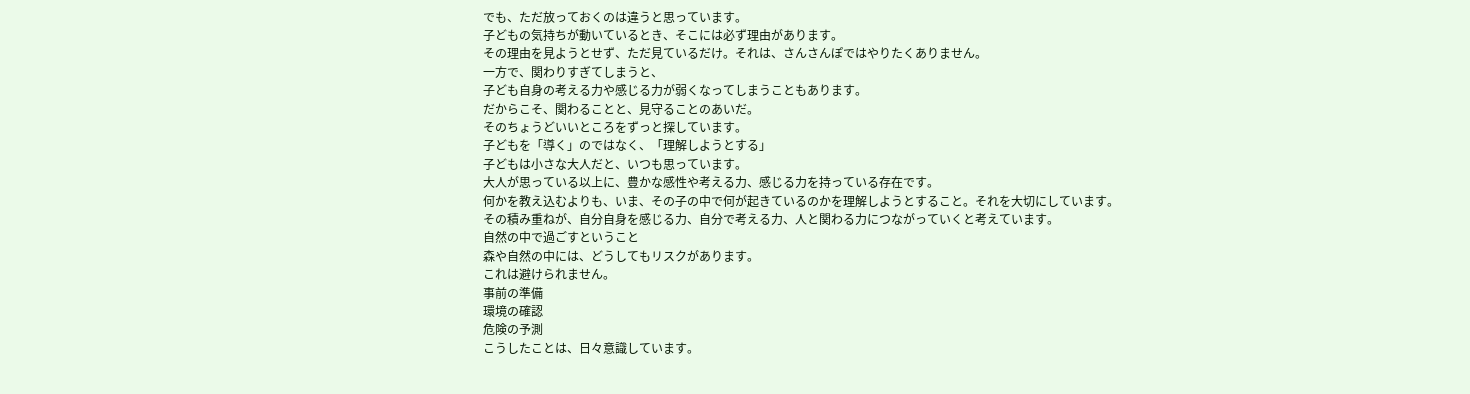でも、ただ放っておくのは違うと思っています。
子どもの気持ちが動いているとき、そこには必ず理由があります。
その理由を見ようとせず、ただ見ているだけ。それは、さんさんぽではやりたくありません。
一方で、関わりすぎてしまうと、
子ども自身の考える力や感じる力が弱くなってしまうこともあります。
だからこそ、関わることと、見守ることのあいだ。
そのちょうどいいところをずっと探しています。
子どもを「導く」のではなく、「理解しようとする」
子どもは小さな大人だと、いつも思っています。
大人が思っている以上に、豊かな感性や考える力、感じる力を持っている存在です。
何かを教え込むよりも、いま、その子の中で何が起きているのかを理解しようとすること。それを大切にしています。
その積み重ねが、自分自身を感じる力、自分で考える力、人と関わる力につながっていくと考えています。
自然の中で過ごすということ
森や自然の中には、どうしてもリスクがあります。
これは避けられません。
事前の準備
環境の確認
危険の予測
こうしたことは、日々意識しています。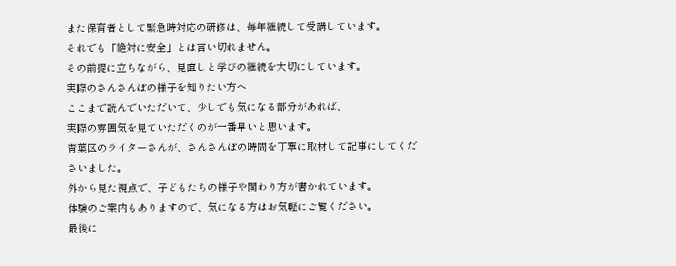また保育者として緊急時対応の研修は、毎年継続して受講しています。
それでも「絶対に安全」とは言い切れません。
その前提に立ちながら、見直しと学びの継続を大切にしています。
実際のさんさんぽの様子を知りたい方へ
ここまで読んでいただいて、少しでも気になる部分があれば、
実際の雰囲気を見ていただくのが一番早いと思います。
青葉区のライターさんが、さんさんぽの時間を丁寧に取材して記事にしてくださいました。
外から見た視点で、子どもたちの様子や関わり方が書かれています。
体験のご案内もありますので、気になる方はお気軽にご覧ください。
最後に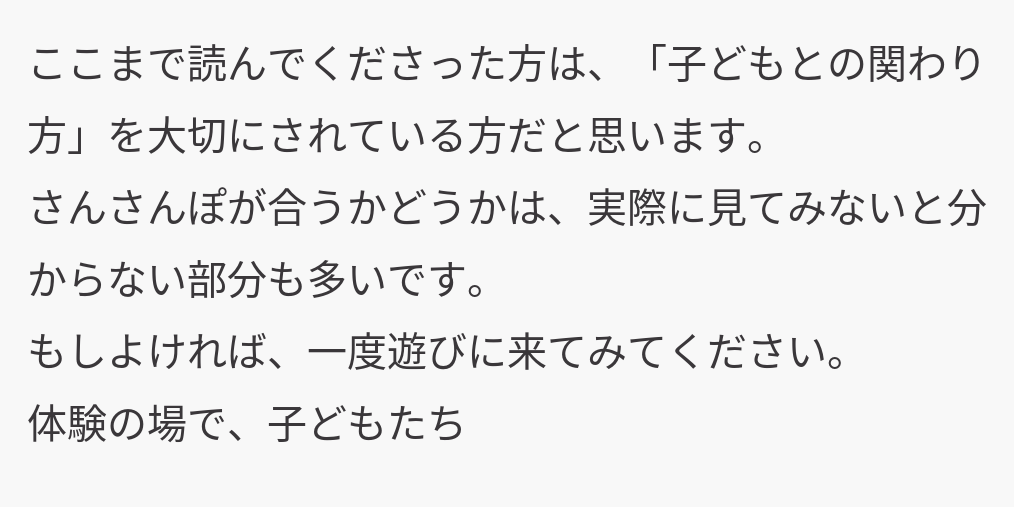ここまで読んでくださった方は、「子どもとの関わり方」を大切にされている方だと思います。
さんさんぽが合うかどうかは、実際に見てみないと分からない部分も多いです。
もしよければ、一度遊びに来てみてください。
体験の場で、子どもたち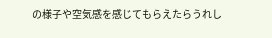の様子や空気感を感じてもらえたらうれし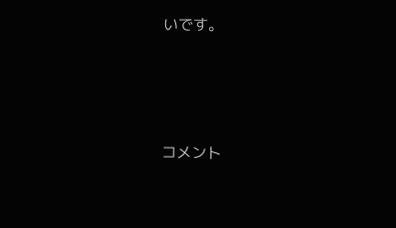いです。





コメント